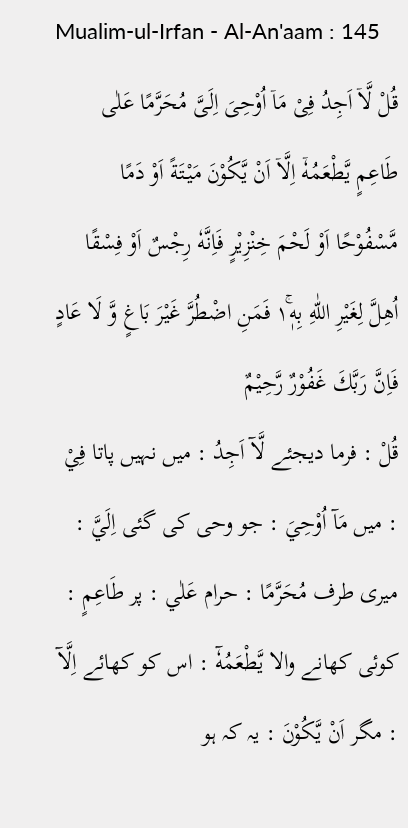Mualim-ul-Irfan - Al-An'aam : 145
قُلْ لَّاۤ اَجِدُ فِیْ مَاۤ اُوْحِیَ اِلَیَّ مُحَرَّمًا عَلٰى طَاعِمٍ یَّطْعَمُهٗۤ اِلَّاۤ اَنْ یَّكُوْنَ مَیْتَةً اَوْ دَمًا مَّسْفُوْحًا اَوْ لَحْمَ خِنْزِیْرٍ فَاِنَّهٗ رِجْسٌ اَوْ فِسْقًا اُهِلَّ لِغَیْرِ اللّٰهِ بِهٖ١ۚ فَمَنِ اضْطُرَّ غَیْرَ بَاغٍ وَّ لَا عَادٍ فَاِنَّ رَبَّكَ غَفُوْرٌ رَّحِیْمٌ
قُلْ : فرما دیجئے لَّآ اَجِدُ : میں نہیں پاتا فِيْ : میں مَآ اُوْحِيَ : جو وحی کی گئی اِلَيَّ : میری طرف مُحَرَّمًا : حرام عَلٰي : پر طَاعِمٍ : کوئی کھانے والا يَّطْعَمُهٗٓ : اس کو کھائے اِلَّآ : مگر اَنْ يَّكُوْنَ : یہ کہ ہو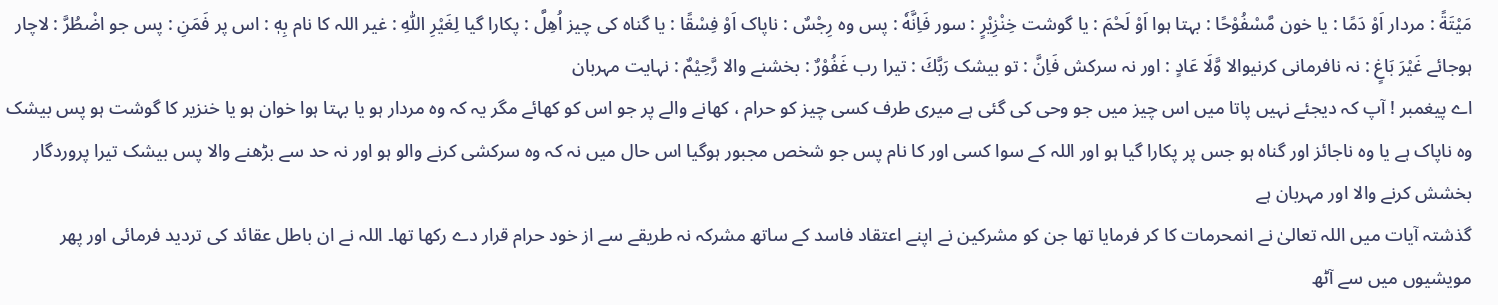مَيْتَةً : مردار اَوْ دَمًا : یا خون مَّسْفُوْحًا : بہتا ہوا اَوْ لَحْمَ : یا گوشت خِنْزِيْرٍ : سور فَاِنَّهٗ : پس وہ رِجْسٌ : ناپاک اَوْ فِسْقًا : یا گناہ کی چیز اُهِلَّ : پکارا گیا لِغَيْرِ اللّٰهِ : غیر اللہ کا نام بِهٖ : اس پر فَمَنِ : پس جو اضْطُرَّ : لاچار ہوجائے غَيْرَ بَاغٍ : نہ نافرمانی کرنیوالا وَّلَا عَادٍ : اور نہ سرکش فَاِنَّ : تو بیشک رَبَّكَ : تیرا رب غَفُوْرٌ : بخشنے والا رَّحِيْمٌ : نہایت مہربان
اے پیغمبر ! آپ کہ دیجئے نہیں پاتا میں اس چیز میں جو وحی کی گئی ہے میری طرف کسی چیز کو حرام ، کھانے والے پر جو اس کو کھائے مگر یہ کہ وہ مردار ہو یا بہتا ہوا خوان ہو یا خنزیر کا گوشت ہو پس بیشک وہ ناپاک ہے یا وہ ناجائز اور گناہ ہو جس پر پکارا گیا ہو اور اللہ کے سوا کسی اور کا نام پس جو شخص مجبور ہوگیا اس حال میں نہ کہ وہ سرکشی کرنے والو ہو اور نہ حد سے بڑھنے والا پس بیشک تیرا پروردگار بخشش کرنے والا اور مہربان ہے
گذشتہ آیات میں اللہ تعالیٰ نے انمحرمات کا کر فرمایا تھا جن کو مشرکین نے اپنے اعتقاد فاسد کے ساتھ مشرکہ نہ طریقے سے از خود حرام قرار دے رکھا تھا۔ اللہ نے ان باطل عقائد کی تردید فرمائی اور پھر مویشیوں میں سے آٹھ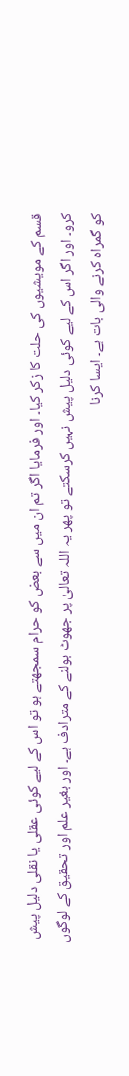قسم کے مویشیوں کی حلت کا زکر کیا۔ اور فرمایا اگر تم ان میں سے بعض کو حرام سمجھتے ہو تو اس کے لیے کوئی عقلی یا نقلی دلیل پیش کرو۔ اور اگر اس کے لیے کوئی دلیل پیش نہیں کرسکتے تو پھر یہ اللہ تعالیٰ پر جھوٹ بولنے کے مترادف ہے۔ اور بغیر علم اور تحقیق کے لوگوں کو گمراہ کرنے والی بات ہے۔ ایسا کرنا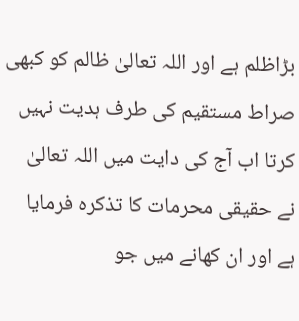بڑاظلم ہے اور اللہ تعالیٰ ظالم کو کبھی صراط مستقیم کی طرف ہدیت نہیں کرتا اب آج کی دایت میں اللہ تعالیٰ نے حقیقی محرمات کا تذکرہ فرمایا ہے اور ان کھانے میں جو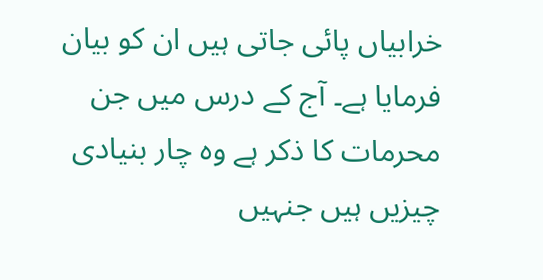خرابیاں پائی جاتی ہیں ان کو بیان فرمایا ہے۔ آج کے درس میں جن محرمات کا ذکر ہے وہ چار بنیادی چیزیں ہیں جنہیں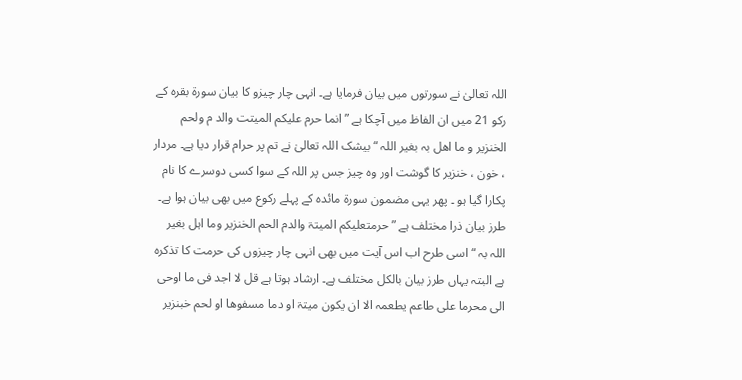اللہ تعالیٰ نے سورتوں میں بیان فرمایا ہے۔ انہی چار چیزو کا بیان سورة بقرہ کے رکو 21 میں ان الفاظ میں آچکا ہے ” انما حرم علیکم المیتت والد م ولحم الخنزیر و ما اھل بہ بغیر اللہ “ بیشک اللہ تعالیٰ نے تم پر حرام قرار دیا ہے۔ مردار ، خون ، خنزیر کا گوشت اور وہ چیز جس پر اللہ کے سوا کسی دوسرے کا نام پکارا گیا ہو ۔ پھر یہی مضمون سورة مائدہ کے پہلے رکوع میں بھی بیان ہوا ہے۔ طرز بیان ذرا مختلف ہے ” حرمتعلیکم المیتۃ والدم الحم الخنزیر وما اہل بغیر اللہ بہ “ اسی طرح اب اس آیت میں بھی انہی چار چیزوں کی حرمت کا تذکرہ ہے البتہ یہاں طرز بیان بالکل مختلف ہے۔ ارشاد ہوتا ہے قل لا اجد فی ما اوحی الی محرما علی طاعم یطعمہ الا ان یکون میتۃ او دما مسفوھا او لحم خبنزیر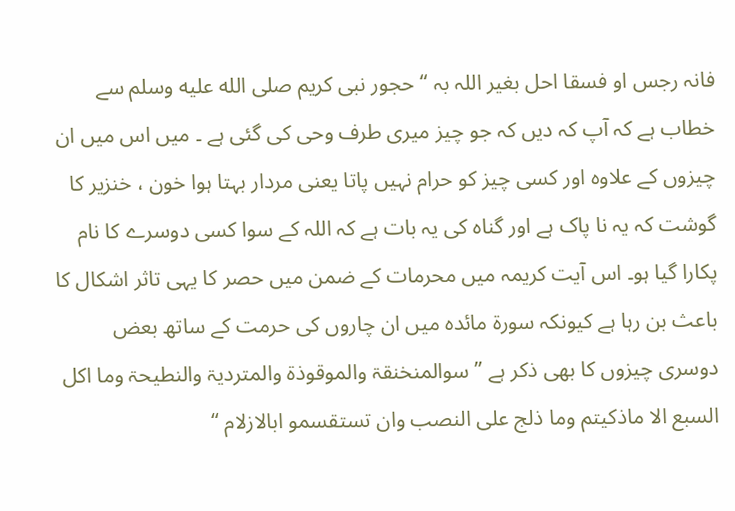فانہ رجس او فسقا احل بغیر اللہ بہ “ حجور نبی کریم صلى الله عليه وسلم سے خطاب ہے کہ آپ کہ دیں کہ جو چیز میری طرف وحی کی گئی ہے ۔ میں اس میں ان چیزوں کے علاوہ اور کسی چیز کو حرام نہیں پاتا یعنی مردار بہتا ہوا خون ، خنزیر کا گوشت کہ یہ نا پاک ہے اور گناہ کی یہ بات ہے کہ اللہ کے سوا کسی دوسرے کا نام پکارا گیا ہو۔ اس آیت کریمہ میں محرمات کے ضمن میں حصر کا یہی تاثر اشکال کا باعث بن رہا ہے کیونکہ سورة مائدہ میں ان چاروں کی حرمت کے ساتھ بعض دوسری چیزوں کا بھی ذکر ہے ” سوالمنخنقۃ والموقوذۃ والمتردیۃ والنطیحۃ وما اکل السبع الا ماذکیتم وما ذلج علی النصب وان تستقسمو ابالازلام “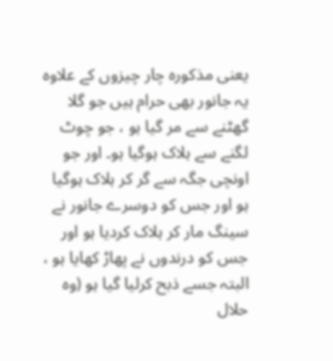یعنی مذکورہ چار چیزوں کے علاوہ یہ جانور بھی حرام ہیں جو گلا گھٹنے سے مر گیا ہو ، جو چوٹ لگنے سے ہلاک ہوگیا ہو۔ اور جو اونچی جگہ سے گر کر ہلاک ہوگیا ہو اور جس کو دوسرے جانور نے سینگ مار کر ہلاک کردیا ہو اور جس کو درندوں نے پھاڑ کھایا ہو ، البتہ جسے ذبح کرلیا گیا ہو (وہ حلال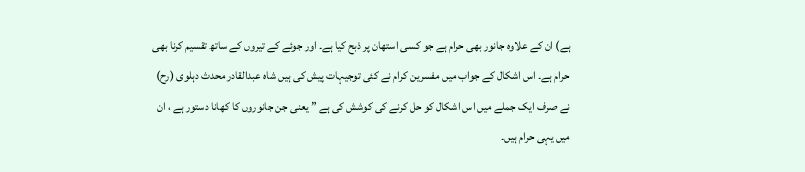ہے) ان کے علاوہ جانور بھی حرام ہے جو کسی استھان پر ذبح کیا ہے۔ اور جوئے کے تیروں کے ساتھ تقسیم کرنا بھی حرام ہے۔ اس اشکال کے جواب میں مفسرین کرام نے کئی توجیہات پیش کی ہیں شاہ عبدالقادر محدث دہلوی (رح) نے صرف ایک جملے میں اس اشکال کو حل کرنے کی کوشش کی ہے ” یعنی جن جانوروں کا کھانا دستور ہے ، ان میں یہی حرام ہیں۔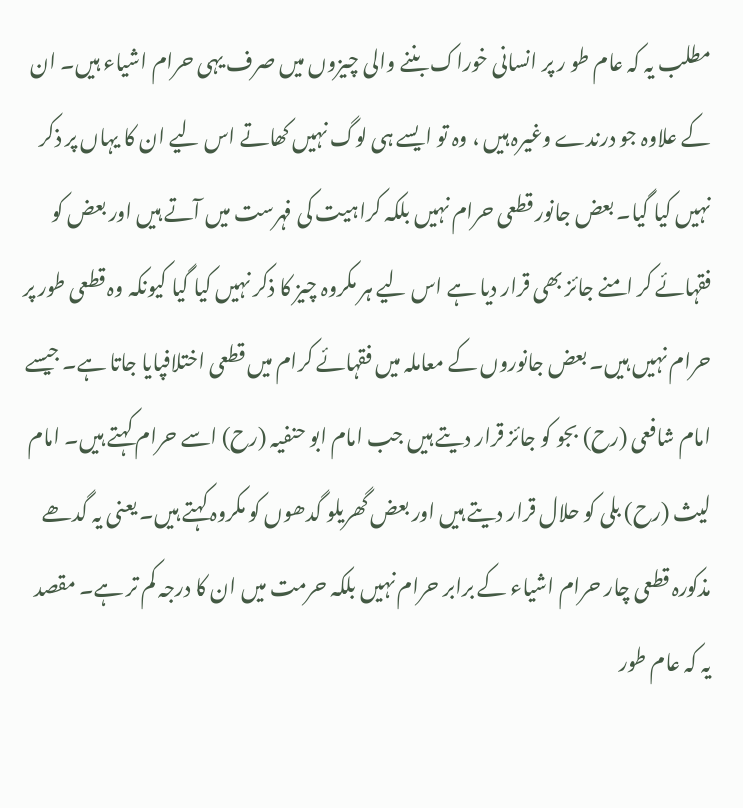مطلب یہ کہ عام طو ر پر انسانی خوراک بننے والی چیزوں میں صرف یہی حرام اشیاء ہیں۔ ان کے علاوہ جو درندے وغیرہ ہیں ، وہ تو ایسے ہی لوگ نہیں کھاتے اس لیے ان کا یہاں پر ذکر نہیں کیا گیا۔ بعض جانور قطعی حرام نہیں بلکہ کراہیت کی فہرست میں آتے ہیں اور بعض کو فقہائے کر امنے جائز بھی قرار دیا ہے اس لیے ہر مکروہ چیز کا ذکر نہیں کیا گیا کیونکہ وہ قطعی طور پر حرام نہیں ہیں۔ بعض جانوروں کے معاملہ میں فقہائے کرام میں قطعی اختلافپایا جاتا ہے۔ جیسے امام شافعی (رح) بجو کو جائز قرار دیتے ہیں جب امام ابو حنفیہ (رح) اسے حرام کہتے ہیں۔ امام لیث (رح) بلی کو حلال قرار دیتے ہیں اور بعض گھریلو گدھوں کو مکروہ کہتے ہیں۔ یعنی یہ گدھے مذکورہ قطعی چار حرام اشیاء کے برابر حرام نہیں بلکہ حرمت میں ان کا درجہ کم تر ہے۔ مقصد یہ کہ عام طور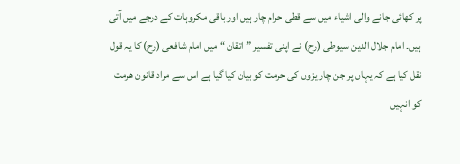پر کھائی جانے والی اشیاء میں سے قطی حرام چار ہیں اور باقی مکروہات کے درجے میں آتی ہیں۔ امام جلال الدین سیوطی (رح) نے اپنی تفسیر ” اتقان “ میں امام شافعی (رح) کا یہ قول نقل کیا ہے کہ یہاں پر جن چار یزوں کی حرمت کو بیان کیا گیا ہے اس سے مراد قانون ھرمت کو انہیں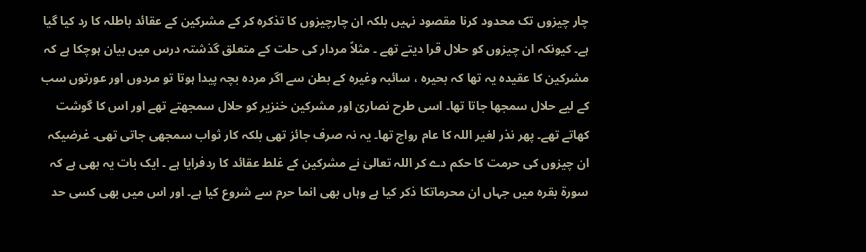چار چیزوں تک محدود کرنا مقصود نہیں بلکہ ان چارچیزوں کا تذکرہ کر کے مشرکین کے عقائد باطلہ کا رد کیا گیا ہے۔ کیونکہ ان چیزوں کو حلال قرا دیتے تھے ۔ مثلاً مردار کی حلت کے متعلق گذشتہ درس میں بیان ہوچکا ہے کہ مشرکین کا عقیدہ یہ تھا کہ بحیرہ ، سائبہ وغیرہ کے بطن سے اگر مردہ بچہ پیدا ہوتا تو مردوں اور عورتوں سب کے لیے حلال سمجھا جاتا تھا۔ اسی طرح نصاریٰ اور مشرکین خنزیر کو حلال سمجھتے تھے اور اس کا گوشت کھاتے تھے۔ پھر نذر لغیر اللہ کا عام رواج تھا۔ یہ نہ صرف جائز تھی بلکہ کار ثواب سمجھی جاتی تھی۔ غرضیکہ ان چیزوں کی حرمت کا حکم دے کر اللہ تعالیٰ نے مشرکین کے غلط عقائد کا ردفرایا ہے ۔ ایک بات یہ بھی ہے کہ سورة بقرہ میں جہاں ان محرماتکا ذکر کیا ہے وہاں بھی انما حرم سے شروع کیا ہے۔ اور اس میں بھی کسی حد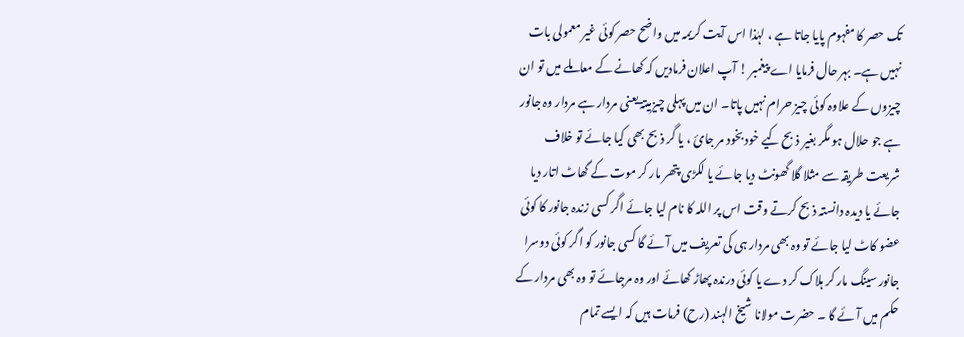تک حصر کا مفہوم پایا جاتا ہے ، لہٰذا اس آیت کریمہ میں واضح حصر کوئی غیر معمولی بات نہیں ہے۔ بہر حال فرمایا اے پیغمبر ! آپ اعلان فرمادیں کہ کھانے کے معاملے میں تو ان چیزوں کے علاوہ کوئی چیز حرام نہیں پاتا۔ ان میں پہلی چیزمیتۃ یعنی مردار ہے مردار وہ جانور ہے جو حلال ہو مگر بغیر ذبح کیے خود بخود مر جائ ، یا گر ذبح بھی کیا جائے تو خلاف شریعت طریقہ سے مثلا گلا گھونٹ دیا جائے یا لکڑی پتھر مار کر موت کے گھاٹ اتار دیا جائے یا دیدہ دانستہ ذبح کرتے وقت اس پر اللہ کا نام لیا جائے اگر کسی زندہ جانور کا کوئی عضو کاٹ لیا جائے تو وہ بھی مردار ہی کی تعریف میں آئے گا کسی جانور کو اگر کوئی دوسرا جانور سینگ مار کر ہلاک کر دے یا کوئی درندہ پھاڑ کھائے اور وہ مرجائے تو وہ بھی مردار کے حکم میں آئے گا ۔ حضرت مولانا شیخ الہند (رح) فرمات ہیں کہ ایسے تمام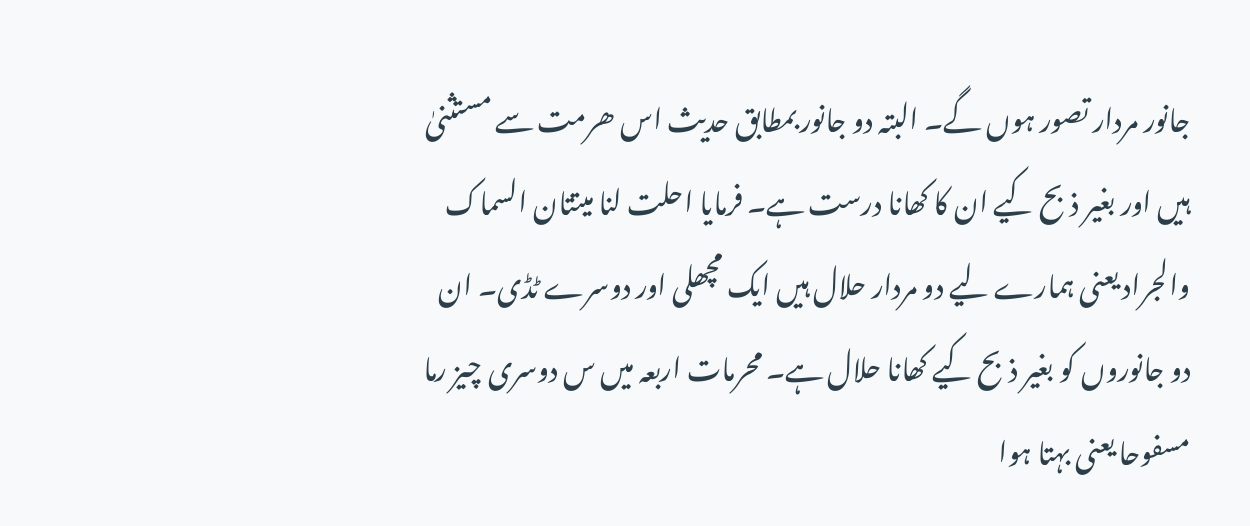جانور مردار تصور ہوں گے۔ البتہ دو جانور بمطابق حدیث اس ھرمت سے مستثنیٰ ہیں اور بغیر ذبح کیے ان کا کھانا درست ہے۔ فرمایا احلت لنا میتتان السماک والجراد یعنی ہمارے لیے دو مردار حلال ہیں ایک مچھلی اور دوسرے ٹڈی۔ ان دو جانوروں کو بغیر ذبح کیے کھانا حلال ہے۔ محرمات اربعہ میں س دوسری چیز رما مسفوحا یعنی بہتا ہوا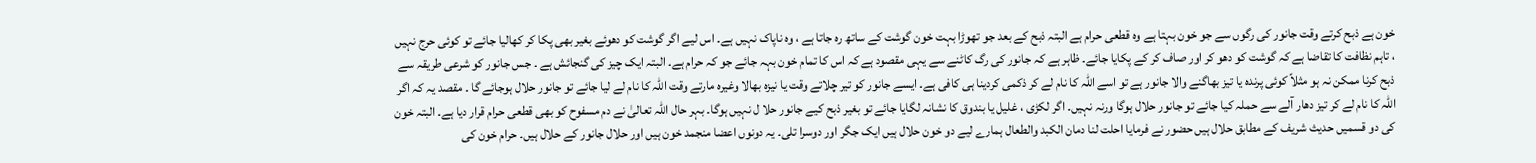خون ہے ذبح کرتے وقت جانور کی رگوں سے جو خون بہتا ہے وہ قطعی حرام ہے البتہ ذبح کے بعد جو تھوڑا بہت خون گوشت کے ساتھ رہ جاتا ہے ، وہ ناپاک نہیں ہے۔ اس لیے اگر گوشت کو دھوئے بغیر بھی پکا کر کھالیا جائے تو کوئی حرج نہیں ، تاہم نظافت کا تقاضا ہے کہ گوشت کو دھو کر اور صاف کر کے پکایا جائے۔ ظاہر ہے کہ جانور کی رگ کاٹنے سے یہی مقصود ہے کہ اس کا تمام خون بہہ جائے جو کہ حرام ہے۔ البتہ ایک چیز کی گنجائش ہے ۔ جس جانور کو شرعی طریقہ سے ذبح کرنا ممکن نہ ہو مثلاً کوئی پرندہ یا تیز بھاگنے والا جانور ہے تو اسے اللہ کا نام لے کر ذکمی کردینا ہی کافی ہے۔ ایسے جانور کو تیر چلاتے وقت یا نیزہ بھالا وغیرہ مارتے وقت اللہ کا نام لے لیا جائے تو جانور حلال ہوجائے گا ۔ مقصد یہ کہ اگر اللہ کا نام لے کر تیز دھار آلے سے حملہ کیا جائے تو جانور حلال ہوگا ورنہ نہیں۔ اگر لکڑی ، غلیل یا بندوق کا نشانہ لگایا جائے تو بغیر ذبح کیے جانور حلا ل نہیں ہوگا۔ بہر حال اللہ تعالیٰ نے دم مسفوح کو بھی قطعی حرام قرار دیا ہے۔ البتہ خون کی دو قسمیں حدیث شریف کے مطابق حلال ہیں حضور نے فرمایا احلت لنا دمان الکبد والطعال ہمارے لیے دو خون حلال ہیں ایک جگر اور دوسرا تلی۔ یہ دونوں اعضا منجمد خون ہیں اور حلال جانور کے حلال ہیں۔ حرام خون کی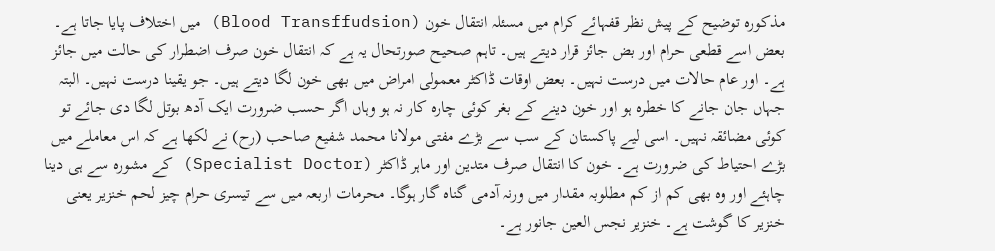مذکورہ توضیح کے پیش نظر قفہائے کرام میں مسئلہ انتقال خون (Blood Transffudsion) میں اختلاف پایا جاتا ہے۔ بعض اسے قطعی حرام اور بض جائز قرار دیتے ہیں۔ تاہم صحیح صورتحال یہ ہے کہ انتقال خون صرف اضطرار کی حالت میں جائز ہے۔ اور عام حالات میں درست نہیں۔ بعض اوقات ڈاکٹر معمولی امراض میں بھی خون لگا دیتے ہیں۔ جو یقینا درست نہیں۔ البتہ جہاں جان جانے کا خطرہ ہو اور خون دینے کے بغر کوئی چارہ کار نہ ہو وہاں اگر حسب ضرورت ایک آدھ بوتل لگا دی جائے تو کوئی مضائقہ نہیں۔ اسی لیے پاکستان کے سب سے بڑے مفتی مولانا محمد شفیع صاحب (رح) نے لکھا ہے کہ اس معاملے میں بڑے احتیاط کی ضرورت ہے۔ خون کا انتقال صرف متدین اور ماہر ڈاکٹر (Specialist Doctor) کے مشورہ سے ہی دینا چاہئے اور وہ بھی کم از کم مطلوبہ مقدار میں ورنہ آدمی گناہ گار ہوگا۔ محرمات اربعہ میں سے تیسری حرام چیز لحم خنزیر یعنی خنزیر کا گوشت ہے۔ خنزیر نجس العین جانور ہے۔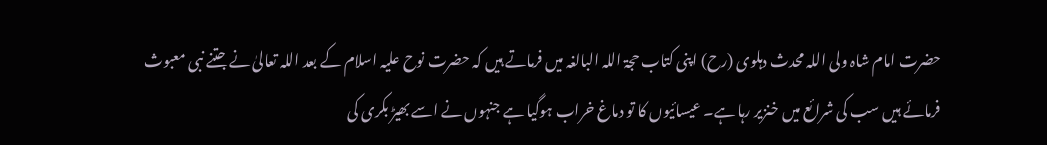حضرت امام شاہ ولی اللہ محدث دہلوی (رح) اپنی کتاب حجۃ اللہ البالغہ میں فرماتے ہیں کہ حضرت نوح علیہ اسلام کے بعد اللہ تعالیٰ نے جتنے نبی معبوث فرمائے ہیں سب کی شرائع میں خنزیر رہا ہے۔ عیسائیوں کا تو دماغ خراب ہوگیا ہے جنہوں نے اسے بھیڑ بکری کی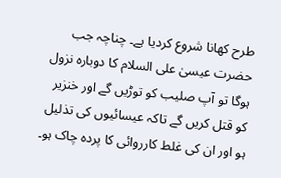طرح کھانا شروع کردیا ہے۔ چناچہ جب حضرت عیسیٰ علی السلام کا دوبارہ نزول ہوگا تو آپ صلیب کو توڑیں گے اور خنزیر کو قتل کریں گے تاکہ عیسائیوں کی تذلیل ہو اور ان کی غلط کارروائی کا پردہ چاک ہو۔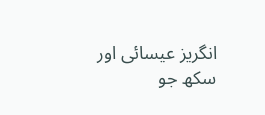انگریز عیسائی اور سکھ جو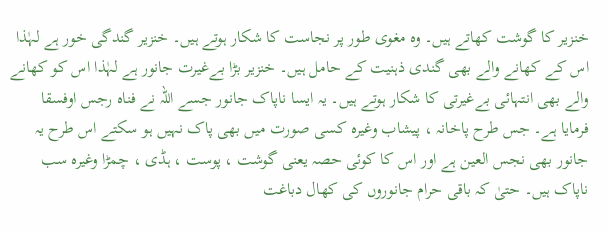خنزیر کا گوشت کھاتے ہیں۔ وہ مغوی طور پر نجاست کا شکار ہوتے ہیں۔ خنزیر گندگی خور ہے لہٰذا اس کے کھانے والے بھی گندی ذہنیت کے حامل ہیں۔ خنزیر بڑا بےغیرت جانور ہے لہٰذا اس کو کھانے والے بھی انتہائی بےغیرتی کا شکار ہوتے ہیں۔ یہ ایسا ناپاک جانور جسے اللہ نے فناہ رجس اوفسقا فرمایا ہے۔ جس طرح پاخانہ ، پیشاب وغیرہ کسی صورت میں بھی پاک نہیں ہو سکتے اس طرح یہ جانور بھی نجس العین ہے اور اس کا کوئی حصہ یعنی گوشت ، پوست ، ہڈی ، چمڑا وغیرہ سب ناپاک ہیں۔ حتیٰ کہ باقی حرام جانوروں کی کھال دباغت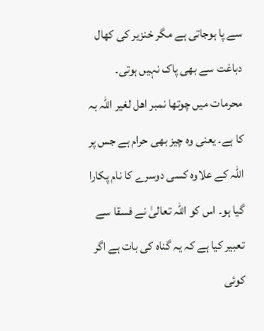سے پا ہوجاتی ہے مگر خنزیر کی کھال دباغت سے بھی پاک نہیں ہوتی۔ محرمات میں چوتھا نمبر اھل لغیر اللہ بہ کا ہے۔ یعنی وہ چیز بھی حرام ہے جس پر اللہ کے علاوہ کسی دوسرے کا نام پکارا گیا ہو۔ اس کو اللہ تعالیٰ نے فسقا سے تعبیر کیا ہے کہ یہ گناہ کی بات ہے اگر کوئی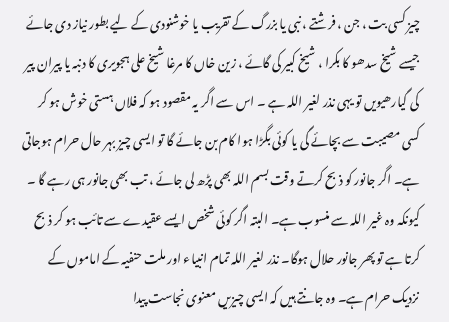چیز کسی بت ، جن ، فرشتے ، نبی یا بزرگ کے تقریب یا خوشنودی کے لیے بطور نیاز دی جائے جیسے شیخ سدھو کا بکرا ، شیخ کبیر کی گائے ، زین خاں کا مرغا شیخ علی ہجویری کا دنبہ یا پیران پیر کی گیارھیویں تو یہی نذر لغیر اللہ ہے ۔ اس سے اگر یہ مقصود ہو کہ فلاں ہستی خوش ہو کر کسی مصیبت سے بچائے گی یا کوئی بگڑا ہوا کام بن جائے گا تو ایسی چیز بہر حال حرام ہوجاتی ہے۔ اگر جانور کو ذبح کرتے وقت بسم اللہ بھی پڑھ لی جائے ، تب بھی جانور ہی رہے گا ۔ کیونکہ وہ غیر اللہ سے منسوب ہے۔ البتہ اگر کوئی شخص ایسے عقیدے سے تائب ہو کر ذبح کرتا ہے تو پھر جانور حلال ہوگا۔ نذر لغیر اللہ تمام انبیاء اور ملت حنفیہ کے اماموں کے نزدیک حرام ہے۔ وہ جانتے ہیں کہ ایسی چیزیں معنوی نجاست پیدا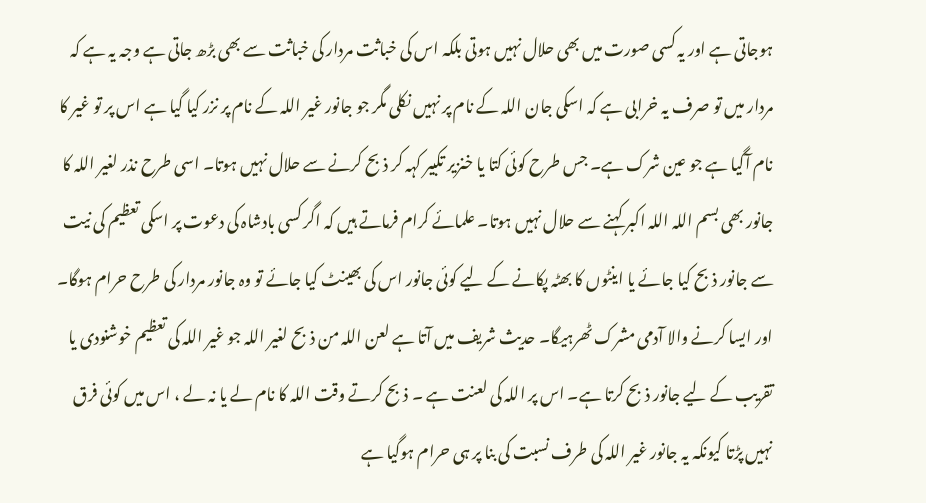ہوجاتی ہے اور یہ کسی صورت میں بھی حلال نہیں ہوتی بلکہ اس کی خباثت مردار کی خباثت سے بھی بڑھ جاتی ہے وجہ یہ ہے کہ مردار میں تو صرف یہ خرابی ہے کہ اسکی جان اللہ کے نام پر نہیں نکلی مگر جو جانور غیر اللہ کے نام پر نزر کیا گیا ہے اس پر تو غیر کا نام آگیا ہے جو عین شرک ہے۔ جس طرح کوئی کتا یا خنزیر تکبیر کہہ کر ذبح کرنے سے حلال نہیں ہوتا۔ اسی طرح نذر لغیر اللہ کا جانور بھی بسم اللہ اللہ اکبر کہنے سے حلال نہیں ہوتا۔ علمائے کرام فرماتے ہیں کہ اگر کسی بادشاہ کی دعوت پر اسکی تعظیم کی نیت سے جانور ذبح کیا جائے یا اینٹوں کا بھٹہ پکانے کے لیے کوئی جانور اس کی بھینٹ کیا جائے تو وہ جانور مردار کی طرح حرام ہوگا۔ اور ایسا کرنے والا آدمی مشرک ٹھرہیگا۔ حدیث شریف میں آتا ہے لعن اللہ من ذبح لغیر اللہ جو غیر اللہ کی تعظیم خوشنودی یا تقریب کے لیے جانور ذبح کرتا ہے۔ اس پر اللہ کی لعنت ہے ۔ ذبح کرتے وقت اللہ کا نام لے یا نہ لے ، اس میں کوئی فرق نہیں پڑتا کیونکہ یہ جانور غیر اللہ کی طرف نسبت کی بنا پر ہی حرام ہوگیا ہے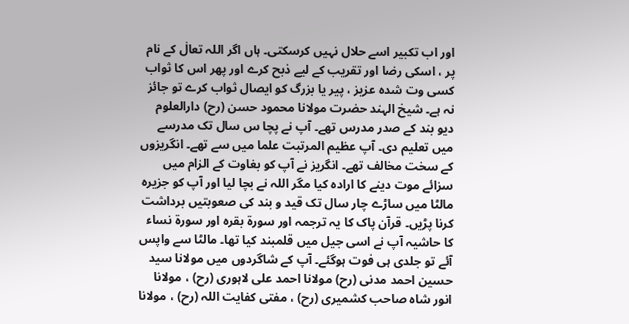اور اب تکبیر اسے حلال نہیں کرسکتی۔ ہاں اگر اللہ تعالٰ کے نام پر ، اسکی رضا اور تقریب کے لیے ذبح کرے اور پھر اس کا ثواب کسی وت شدہ عزیز ، پیر یا بزرگ کو ایصال ثواب کرے تو جائز نہ ہے۔ شیخ الہند حضرت مولانا محمود حسن (رح) دارالعلوم دیو بند کے صدر مدرس تھے۔ آپ نے پچا س سال تک مدرسے میں تعلیم دی۔ آپ عظیم المرتبت علما میں سے تھے۔ انگریزوں کے سخت مخالف تھے۔ انگریز نے آپ کو بغاوت کے الزام میں سزائے موت دینے کا ارادہ کیا مگر اللہ نے بچا لیا اور آپ کو جزیرہ مالٹا میں ساڑے چار سال تک قید و بند کی صعوبتیں برداشت کرنا پڑیں۔ قرآن پاک کا یہ ترجمہ اور سورة بقرہ اور سورة نساء کا حاشیہ آپ نے اسی جیل میں قلمبند کیا تھا۔ مالٹا سے واپس آئے تو جلدی ہی فوت ہوگئے۔ آپ کے شاگردوں میں مولانا سید حسین احمد مدنی (رح) مولانا احمد علی لاہوری (رح) ، مولانا انور شاہ صاحب کشمیری (رح) ، مفتی کفایت اللہ (رح) ، مولانا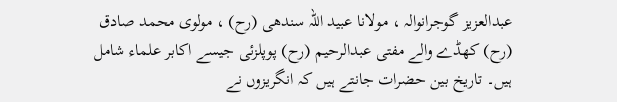عبدالعزیز گوجرانوالہ ، مولانا عبید اللہ سندھی (رح) ، مولوی محمد صادق (رح) کھڈے والے مفتی عبدالرحیم (رح) پوپلزئی جیسے اکابر علماء شامل ہیں۔ تاریخ بین حضرات جانتے ہیں کہ انگریزوں نے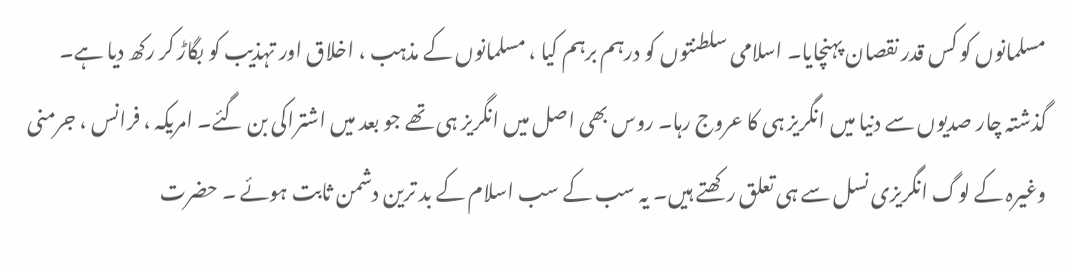مسلمانوں کو کس قدر نقصان پہنچایا۔ اسلامی سلطنتوں کو درہم برہم کیا ، مسلمانوں کے مذہب ، اخلاق اور تہذیب کو بگاڑ کر رکھ دیا ہے۔ گذشتہ چار صدیوں سے دنیا میں انگریز ہی کا عروج رہا۔ روس بھی اصل میں انگریز ہی تھے جو بعد میں اشتراکی بن گئے۔ امریکہ ، فرانس ، جرمنی وغیرہ کے لوگ انگریزی نسل سے ہی تعلق رکھتے ہیں۔ یہ سب کے سب اسلام کے بد ترین دشمن ثابت ہوئے ۔ حضرت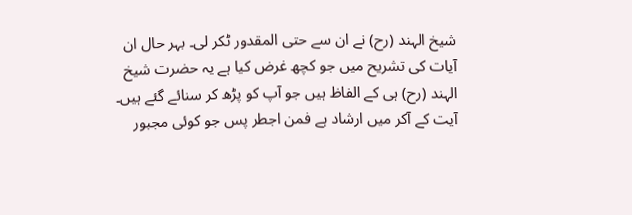شیخ الہند (رح) نے ان سے حتی المقدور ٹکر لی۔ بہر حال ان آیات کی تشریح میں جو کچھ غرض کیا ہے یہ حضرت شیخ الہند (رح) ہی کے الفاظ ہیں جو آپ کو پڑھ کر سنائے گئے ہیں۔ آیت کے آکر میں ارشاد ہے فمن اجطر پس جو کوئی مجبور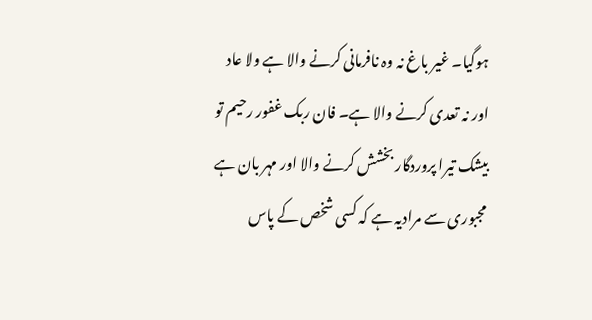ہوگیا۔ غیر باغ نہ وہ نافرمانی کرنے والا ہے ولا عاد اور نہ تعدی کرنے والا ہے۔ فان ربک غفور رحیم تو بیشک تیرا پروردگار بخشش کرنے والا اور مہر بان ہے مجبوری سے مرادیہ ہے کہ کسی شخص کے پاس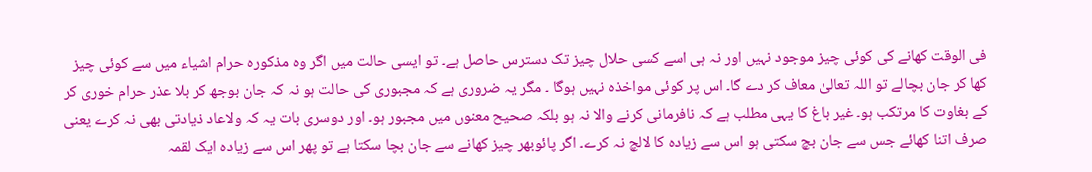فی الوقت کھانے کی کوئی چیز موجود نہیں اور نہ ہی اسے کسی حلال چیز تک دسترس حاصل ہے۔ تو ایسی حالت میں اگر وہ مذکورہ حرام اشیاء میں سے کوئی چیز کھا کر جان بچالے تو اللہ تعالیٰ معاف کر دے گا۔ اس پر کوئی مواخذہ نہیں ہوگا ۔ مگر یہ ضروری ہے کہ مجبوری کی حالت ہو نہ کہ جان بوجھ کر بلا عذر حرام خوری کر کے بغاوت کا مرتکب ہو۔ غیر باغ کا یہی مطلب ہے کہ نافرمانی کرنے والا نہ ہو بلکہ صحیح معنوں میں مجبور ہو۔ اور دوسری بات یہ کہ ولاعاد ذیادتی بھی نہ کرے یعنی صرف اتنا کھائے جس سے جان بچ سکتی ہو اس سے زیادہ کا لالچ نہ کرے۔ اگر پائوبھر چیز کھانے سے جان بچا سکتا ہے تو پھر اس سے زیادہ ایک لقمہ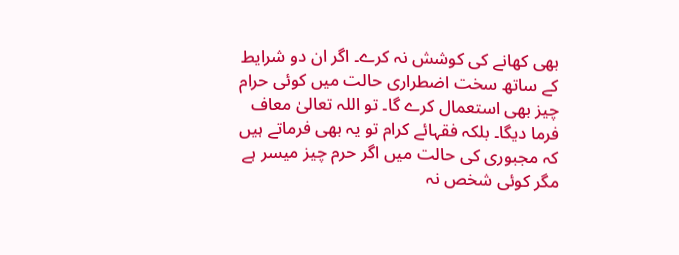بھی کھانے کی کوشش نہ کرے۔ اگر ان دو شرایط کے ساتھ سخت اضطراری حالت میں کوئی حرام چیز بھی استعمال کرے گا۔ تو اللہ تعالیٰ معاف فرما دیگا۔ بلکہ فقہائے کرام تو یہ بھی فرماتے ہیں کہ مجبوری کی حالت میں اگر حرم چیز میسر ہے مگر کوئی شخص نہ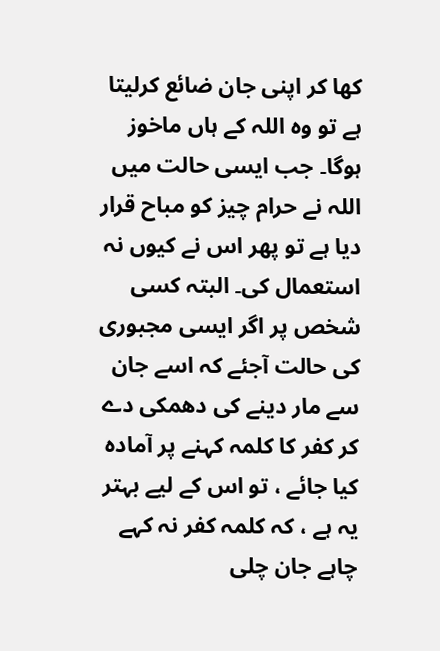کھا کر اپنی جان ضائع کرلیتا ہے تو وہ اللہ کے ہاں ماخوز ہوگا۔ جب ایسی حالت میں اللہ نے حرام چیز کو مباح قرار دیا ہے تو پھر اس نے کیوں نہ استعمال کی۔ البتہ کسی شخص پر اگر ایسی مجبوری کی حالت آجئے کہ اسے جان سے مار دینے کی دھمکی دے کر کفر کا کلمہ کہنے پر آمادہ کیا جائے ، تو اس کے لیے بہتر یہ ہے ، کہ کلمہ کفر نہ کہے چاہے جان چلی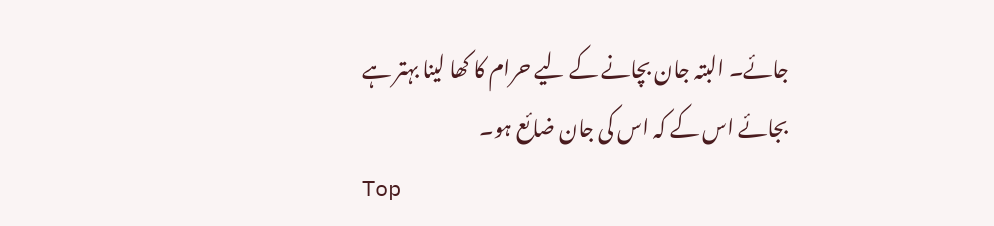جائے۔ البتہ جان بچانے کے لیے حرام کا کھا لینا بہتر ہے بجائے اس کے کہ اس کی جان ضائع ہو۔
Top